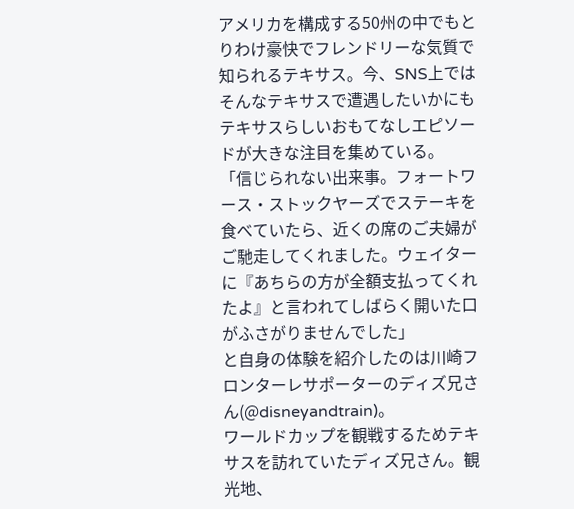アメリカを構成する50州の中でもとりわけ豪快でフレンドリーな気質で知られるテキサス。今、SNS上ではそんなテキサスで遭遇したいかにもテキサスらしいおもてなしエピソードが大きな注目を集めている。
「信じられない出来事。フォートワース・ストックヤーズでステーキを食べていたら、近くの席のご夫婦がご馳走してくれました。ウェイターに『あちらの方が全額支払ってくれたよ』と言われてしばらく開いた口がふさがりませんでした」
と自身の体験を紹介したのは川崎フロンターレサポーターのディズ兄さん(@disneyandtrain)。
ワールドカップを観戦するためテキサスを訪れていたディズ兄さん。観光地、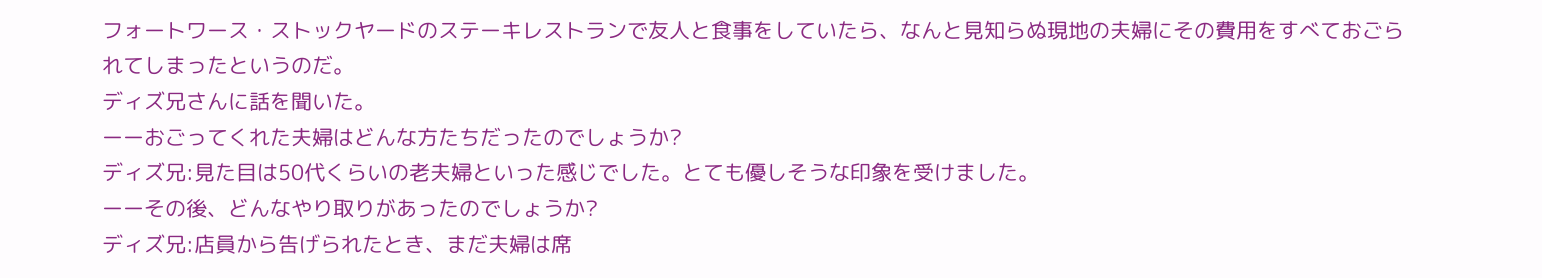フォートワース・ストックヤードのステーキレストランで友人と食事をしていたら、なんと見知らぬ現地の夫婦にその費用をすべておごられてしまったというのだ。
ディズ兄さんに話を聞いた。
ーーおごってくれた夫婦はどんな方たちだったのでしょうか?
ディズ兄:見た目は50代くらいの老夫婦といった感じでした。とても優しそうな印象を受けました。
ーーその後、どんなやり取りがあったのでしょうか?
ディズ兄:店員から告げられたとき、まだ夫婦は席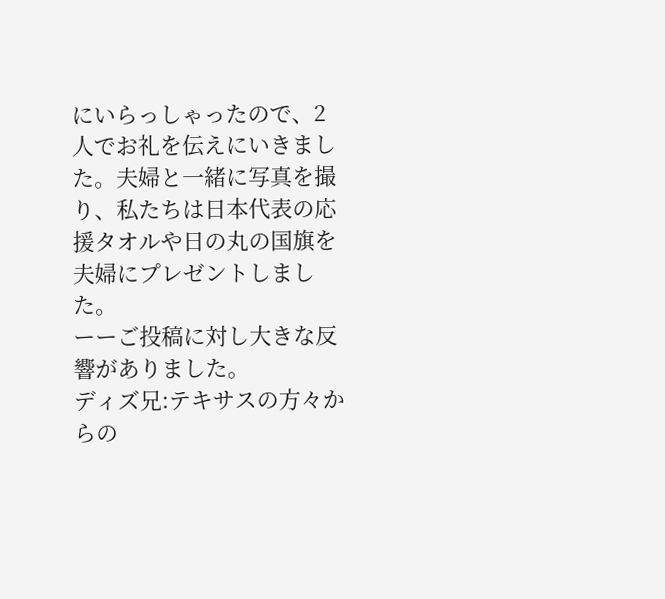にいらっしゃったので、2人でお礼を伝えにいきました。夫婦と一緒に写真を撮り、私たちは日本代表の応援タオルや日の丸の国旗を夫婦にプレゼントしました。
ーーご投稿に対し大きな反響がありました。
ディズ兄:テキサスの方々からの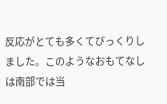反応がとても多くてびっくりしました。このようなおもてなしは南部では当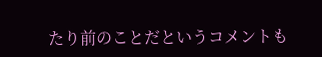たり前のことだというコメントも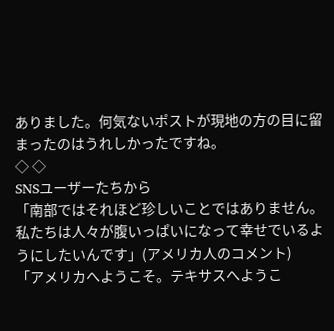ありました。何気ないポストが現地の方の目に留まったのはうれしかったですね。
◇ ◇
SNSユーザーたちから
「南部ではそれほど珍しいことではありません。私たちは人々が腹いっぱいになって幸せでいるようにしたいんです」(アメリカ人のコメント)
「アメリカへようこそ。テキサスへようこ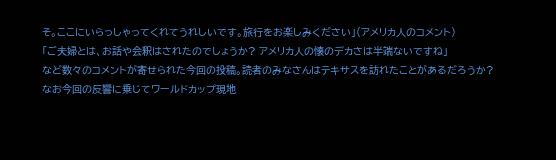そ。ここにいらっしゃってくれてうれしいです。旅行をお楽しみください」(アメリカ人のコメント)
「ご夫婦とは、お話や会釈はされたのでしょうか? アメリカ人の懐のデカさは半端ないですね」
など数々のコメントが寄せられた今回の投稿。読者のみなさんはテキサスを訪れたことがあるだろうか?
なお今回の反響に乗じてワールドカップ現地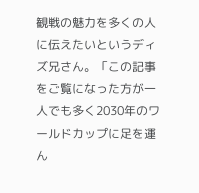観戦の魅力を多くの人に伝えたいというディズ兄さん。「この記事をご覧になった方が一人でも多く2030年のワールドカップに足を運ん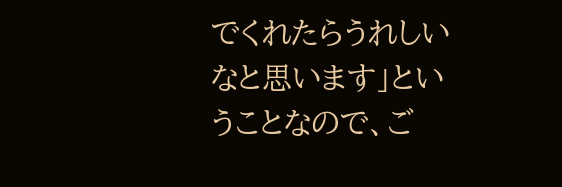でくれたらうれしいなと思います」ということなので、ご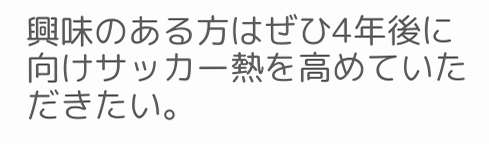興味のある方はぜひ4年後に向けサッカー熱を高めていただきたい。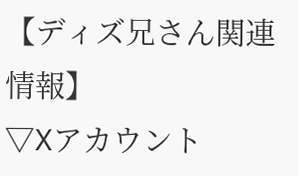【ディズ兄さん関連情報】
▽Xアカウント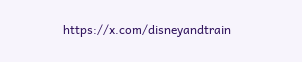https://x.com/disneyandtrain